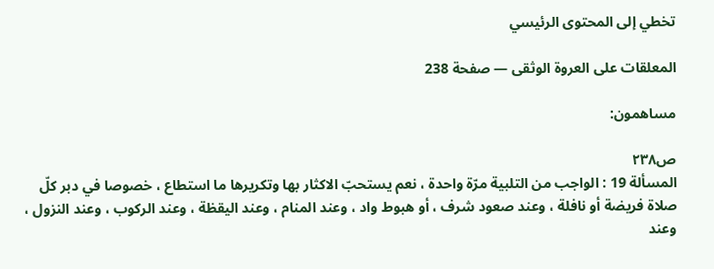تخطي إلى المحتوى الرئيسي

المعلقات على العروة الوثقى — صفحة 238

مساهمون:

ص٢٣٨
المسألة 19 : الواجب من التلبية مرّة واحدة ، نعم يستحبّ الاكثار بها وتكريرها ما استطاع ، خصوصا في دبر كلّ صلاة فريضة أو نافلة ، وعند صعود شرف ، أو هبوط واد ، وعند المنام ، وعند اليقظة ، وعند الركوب ، وعند النزول ، وعند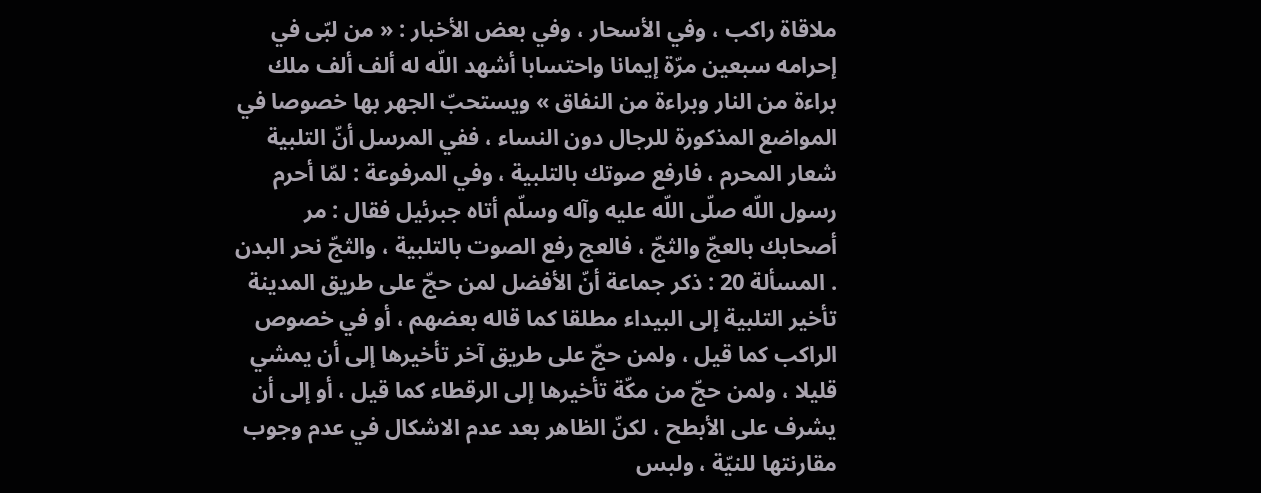ملاقاة راكب ، وفي الأسحار ، وفي بعض الأخبار : « من لبّى في إحرامه سبعين مرّة إيمانا واحتسابا أشهد اللّه له ألف ألف ملك براءة من النار وبراءة من النفاق » ويستحبّ الجهر بها خصوصا في المواضع المذكورة للرجال دون النساء ، ففي المرسل أنّ التلبية شعار المحرم ، فارفع صوتك بالتلبية ، وفي المرفوعة : لمّا أحرم رسول اللّه صلّى اللّه عليه وآله وسلّم أتاه جبرئيل فقال : مر أصحابك بالعجّ والثجّ ، فالعج رفع الصوت بالتلبية ، والثجّ نحر البدن . المسألة 20 : ذكر جماعة أنّ الأفضل لمن حجّ على طريق المدينة تأخير التلبية إلى البيداء مطلقا كما قاله بعضهم ، أو في خصوص الراكب كما قيل ، ولمن حجّ على طريق آخر تأخيرها إلى أن يمشي قليلا ، ولمن حجّ من مكّة تأخيرها إلى الرقطاء كما قيل ، أو إلى أن يشرف على الأبطح ، لكنّ الظاهر بعد عدم الاشكال في عدم وجوب مقارنتها للنيّة ، ولبس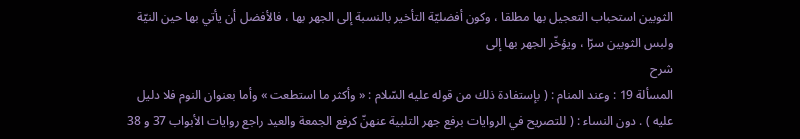الثوبين استحباب التعجيل بها مطلقا ، وكون أفضليّة التأخير بالنسبة إلى الجهر بها ، فالأفضل أن يأتي بها حين النيّة ولبس الثوبين سرّا ، ويؤخّر الجهر بها إلى
شرح
المسألة 19 : وعند المنام : ( بإستفادة ذلك من قوله عليه السّلام : « وأكثر ما استطعت » وأما بعنوان النوم فلا دليل عليه ) . دون النساء : ( للتصريح في الروايات برفع جهر التلبية عنهنّ كرفع الجمعة والعيد راجع روايات الأبواب 37 و 38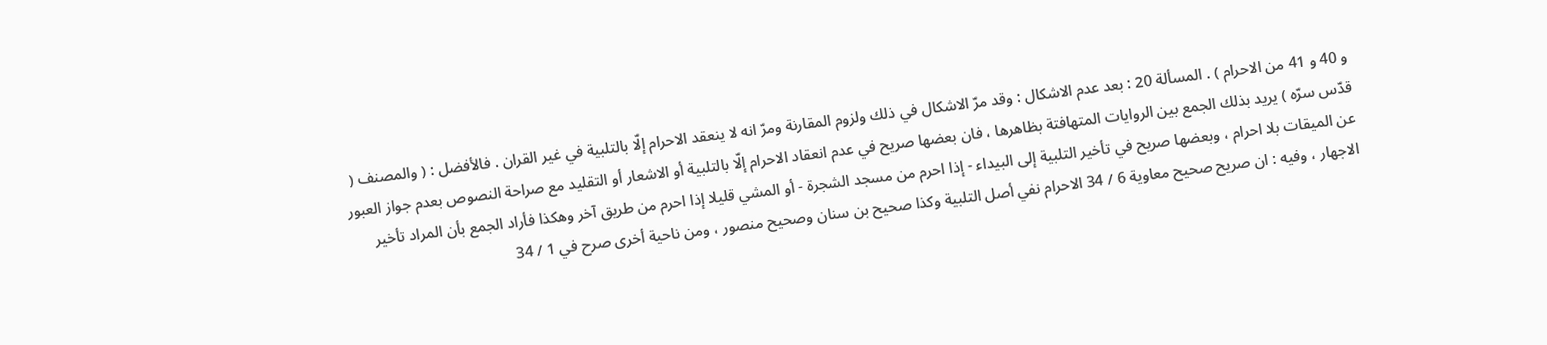و 40 و 41 من الاحرام ) . المسألة 20 : بعد عدم الاشكال : وقد مرّ الاشكال في ذلك ولزوم المقارنة ومرّ انه لا ينعقد الاحرام إلّا بالتلبية في غير القران . فالأفضل : ( والمصنف ( قدّس سرّه ) يريد بذلك الجمع بين الروايات المتهافتة بظاهرها ، فان بعضها صريح في عدم انعقاد الاحرام إلّا بالتلبية أو الاشعار أو التقليد مع صراحة النصوص بعدم جواز العبور عن الميقات بلا احرام ، وبعضها صريح في تأخير التلبية إلى البيداء - إذا احرم من مسجد الشجرة - أو المشي قليلا إذا احرم من طريق آخر وهكذا فأراد الجمع بأن المراد تأخير الاجهار ، وفيه : ان صريح صحيح معاوية 6 / 34 الاحرام نفي أصل التلبية وكذا صحيح بن سنان وصحيح منصور ، ومن ناحية أخرى صرح في 1 / 34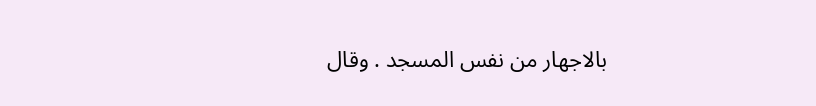بالاجهار من نفس المسجد . وقال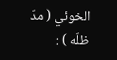الخوئي ( مدّ ظلّه ) :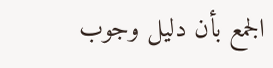الجمع بأن دليل وجوب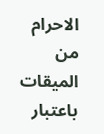الاحرام من الميقات باعتبار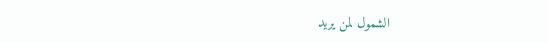الشمول لمن يريد